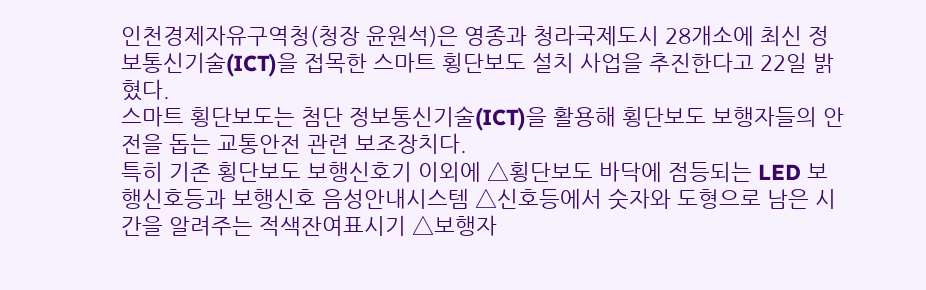인천경제자유구역청(청장 윤원석)은 영종과 청라국제도시 28개소에 최신 정보통신기술(ICT)을 접목한 스마트 횡단보도 설치 사업을 추진한다고 22일 밝혔다.
스마트 횡단보도는 첨단 정보통신기술(ICT)을 활용해 횡단보도 보행자들의 안전을 돕는 교통안전 관련 보조장치다.
특히 기존 횡단보도 보행신호기 이외에 △횡단보도 바닥에 점등되는 LED 보행신호등과 보행신호 음성안내시스템 △신호등에서 숫자와 도형으로 남은 시간을 알려주는 적색잔여표시기 △보행자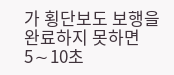가 횡단보도 보행을 완료하지 못하면 5∼10초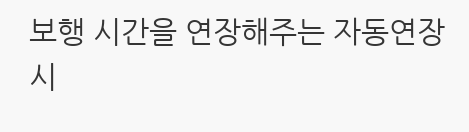보행 시간을 연장해주는 자동연장시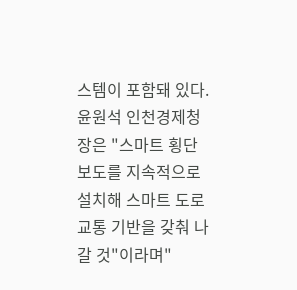스템이 포함돼 있다.
윤원석 인천경제청장은 "스마트 횡단보도를 지속적으로 설치해 스마트 도로교통 기반을 갖춰 나갈 것"이라며"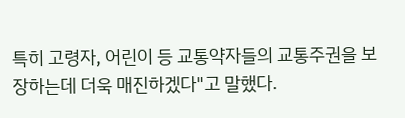특히 고령자, 어린이 등 교통약자들의 교통주권을 보장하는데 더욱 매진하겠다"고 말했다.